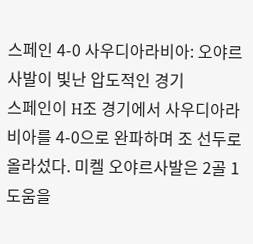스페인 4-0 사우디아라비아: 오야르사발이 빛난 압도적인 경기
스페인이 H조 경기에서 사우디아라비아를 4-0으로 완파하며 조 선두로 올라섰다. 미켈 오야르사발은 2골 1도움을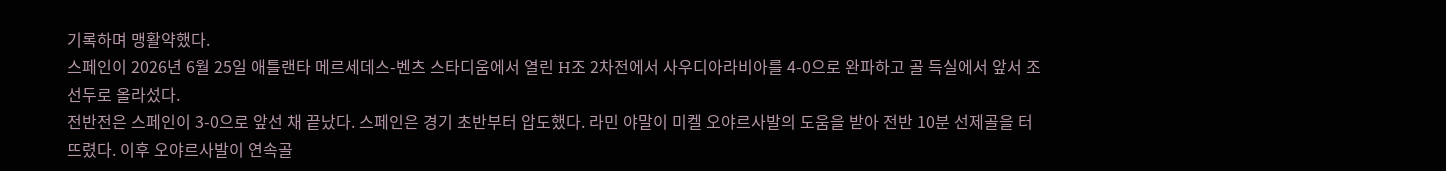기록하며 맹활약했다.
스페인이 2026년 6월 25일 애틀랜타 메르세데스-벤츠 스타디움에서 열린 H조 2차전에서 사우디아라비아를 4-0으로 완파하고 골 득실에서 앞서 조 선두로 올라섰다.
전반전은 스페인이 3-0으로 앞선 채 끝났다. 스페인은 경기 초반부터 압도했다. 라민 야말이 미켈 오야르사발의 도움을 받아 전반 10분 선제골을 터뜨렸다. 이후 오야르사발이 연속골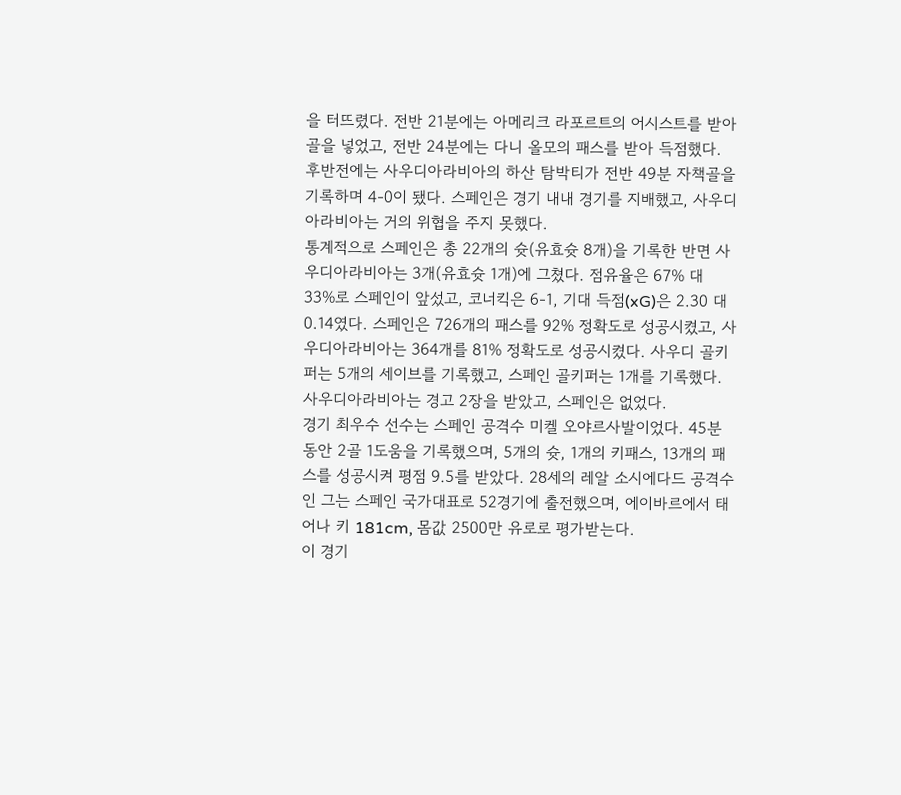을 터뜨렸다. 전반 21분에는 아메리크 라포르트의 어시스트를 받아 골을 넣었고, 전반 24분에는 다니 올모의 패스를 받아 득점했다.
후반전에는 사우디아라비아의 하산 탐박티가 전반 49분 자책골을 기록하며 4-0이 됐다. 스페인은 경기 내내 경기를 지배했고, 사우디아라비아는 거의 위협을 주지 못했다.
통계적으로 스페인은 총 22개의 슛(유효슛 8개)을 기록한 반면 사우디아라비아는 3개(유효슛 1개)에 그쳤다. 점유율은 67% 대 33%로 스페인이 앞섰고, 코너킥은 6-1, 기대 득점(xG)은 2.30 대 0.14였다. 스페인은 726개의 패스를 92% 정확도로 성공시켰고, 사우디아라비아는 364개를 81% 정확도로 성공시켰다. 사우디 골키퍼는 5개의 세이브를 기록했고, 스페인 골키퍼는 1개를 기록했다. 사우디아라비아는 경고 2장을 받았고, 스페인은 없었다.
경기 최우수 선수는 스페인 공격수 미켈 오야르사발이었다. 45분 동안 2골 1도움을 기록했으며, 5개의 슛, 1개의 키패스, 13개의 패스를 성공시켜 평점 9.5를 받았다. 28세의 레알 소시에다드 공격수인 그는 스페인 국가대표로 52경기에 출전했으며, 에이바르에서 태어나 키 181cm, 몸값 2500만 유로로 평가받는다.
이 경기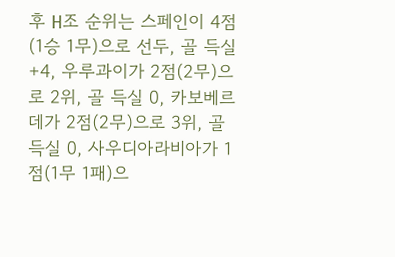후 H조 순위는 스페인이 4점(1승 1무)으로 선두, 골 득실 +4, 우루과이가 2점(2무)으로 2위, 골 득실 0, 카보베르데가 2점(2무)으로 3위, 골 득실 0, 사우디아라비아가 1점(1무 1패)으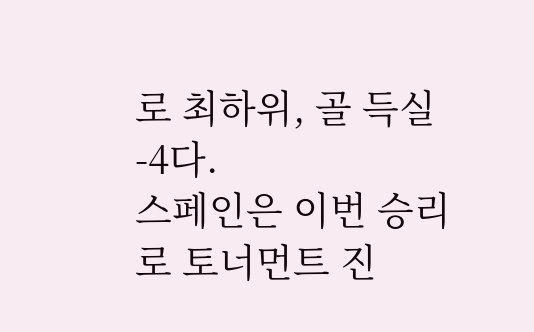로 최하위, 골 득실 -4다.
스페인은 이번 승리로 토너먼트 진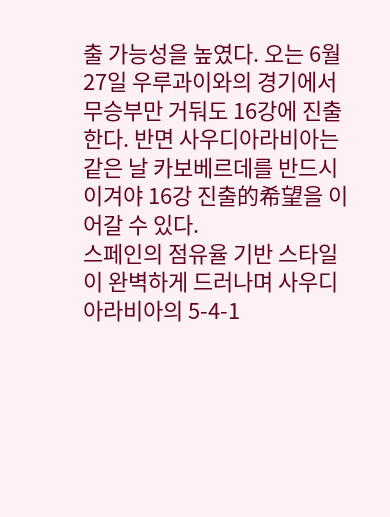출 가능성을 높였다. 오는 6월 27일 우루과이와의 경기에서 무승부만 거둬도 16강에 진출한다. 반면 사우디아라비아는 같은 날 카보베르데를 반드시 이겨야 16강 진출的希望을 이어갈 수 있다.
스페인의 점유율 기반 스타일이 완벽하게 드러나며 사우디아라비아의 5-4-1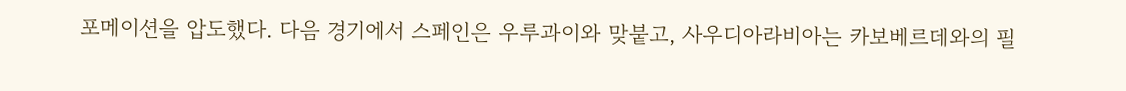포메이션을 압도했다. 다음 경기에서 스페인은 우루과이와 맞붙고, 사우디아라비아는 카보베르데와의 필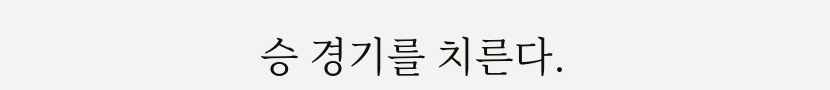승 경기를 치른다.